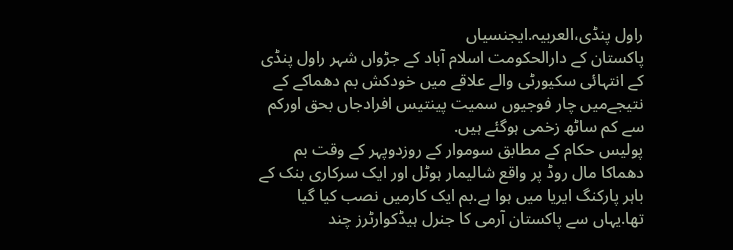راول پنڈی،العربیہ.ایجنسیاں
پاکستان کے دارالحکومت اسلام آباد کے جڑواں شہر راول پنڈی کے انتہائی سکیورٹی والے علاقے میں خودکش بم دھماکے کے نتیجےمیں چار فوجیوں سمیت پینتیس افرادجاں بحق اورکم سے کم ساٹھ زخمی ہوگئے ہیں.
پولیس حکام کے مطابق سوموار کے روزدوپہر کے وقت بم دھماکا مال روڈ پر واقع شالیمار ہوٹل اور ایک سرکاری بنک کے باہر پارکنگ ایریا میں ہوا ہے.بم ایک کارمیں نصب کیا گیا تھا.یہاں سے پاکستان آرمی کا جنرل ہیڈکوارٹرز چند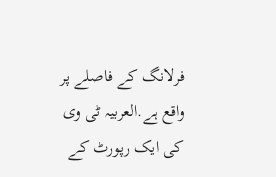فرلانگ کے فاصلے پر واقع ہے.العربیہ ٹی وی کی ایک رپورٹ کے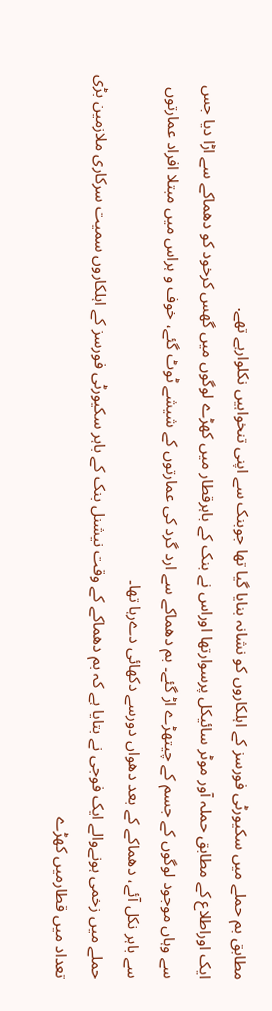مطابق بم حملے میں سکیورٹی فورسز کے اہلکاروں کو نشانہ بنایا گیا تھا جوبنک سے اپنی تنخواہیں نکلوارہے تھے.
ایک اوراطلاع کے مطابق حملہ آور موٹر سائیکل پرسوارتھا اوراس نے بنک کے باہرقطار میں کھڑے لوگوں میں گھس کرخود کو دھماکے سے اڑا دیا جس سے وہاں موجود لوگوں کے جسم کے چیتھڑے اڑ گئے۔ بم دھماکے سے ارد گرد کی عمارتوں کے شیشے ٹوٹ گئے، خوف و ہراس میں مبتلا افراد عمارتوں سے باہر نکل آئے، دھماکے کے بعد دھواں دورسے دکھائی دےرہا تھا۔
حملے میں زخمی ہونےوالے ایک فوجی نے بتایا ہے کہ بم دھماکے کے وقت نیشنل بنک کے باہر سکیورٹی فورسز کے اہلکاروں سمیت سرکاری ملازمین بڑی تعداد میں قطارمیں کھڑے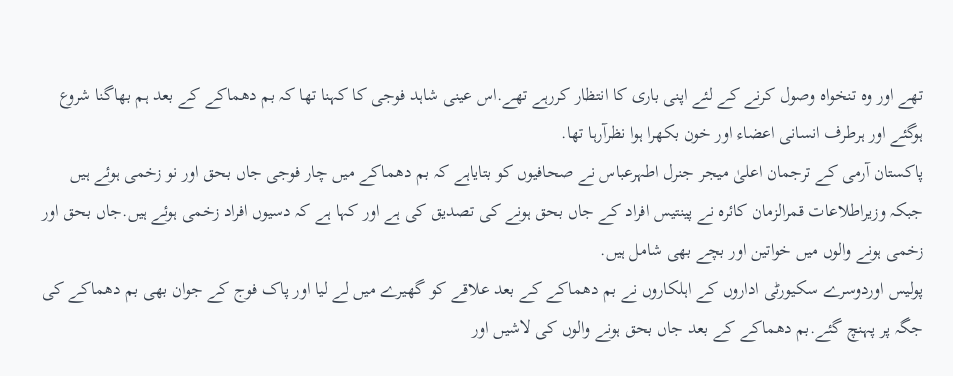تھے اور وہ تنخواہ وصول کرنے کے لئے اپنی باری کا انتظار کررہے تھے.اس عینی شاہد فوجی کا کہنا تھا کہ بم دھماکے کے بعد ہم بھاگنا شروع ہوگئے اور ہرطرف انسانی اعضاء اور خون بکھرا ہوا نظرآرہا تھا.
پاکستان آرمی کے ترجمان اعلیٰ میجر جنرل اطہرعباس نے صحافیوں کو بتایاہے کہ بم دھماکے میں چار فوجی جاں بحق اور نو زخمی ہوئے ہیں جبکہ وزیراطلاعات قمرالزمان کائرہ نے پینتیس افراد کے جاں بحق ہونے کی تصدیق کی ہے اور کہا ہے کہ دسیوں افراد زخمی ہوئے ہیں.جاں بحق اور زخمی ہونے والوں میں خواتین اور بچے بھی شامل ہیں.
پولیس اوردوسرے سکیورٹی اداروں کے اہلکاروں نے بم دھماکے کے بعد علاقے کو گھیرے میں لے لیا اور پاک فوج کے جوان بھی بم دھماکے کی جگہ پر پہنچ گئے.بم دھماکے کے بعد جاں بحق ہونے والوں کی لاشیں اور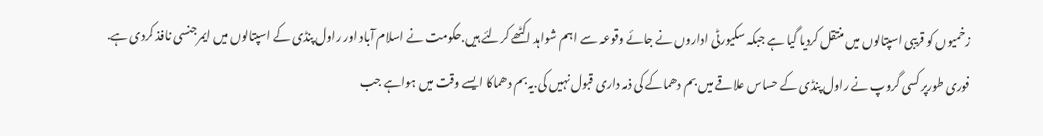زخمیوں کو قریبی اسپتالوں میں منتقل کردیا گیا ہے جبکہ سکیورٹی اداروں نے جائے وقوعہ سے اہم شواہد اکٹھے کرلئے ہیں.حکومت نے اسلام آباد اور راول پنڈی کے اسپتالوں میں ایمرجنسی نافذ کردی ہے.
فوری طورپر کسی گروپ نے راول پنڈی کے حساس علاقے میں بم دھماکے کی ذمہ داری قبول نہیں کی.یہ بم دھماکا ایسے وقت میں ہواہے جب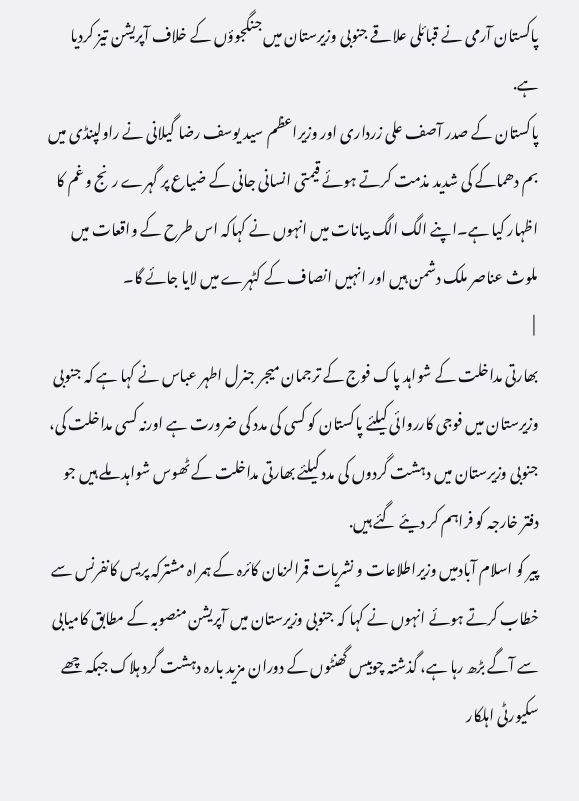پاکستان آرمی نے قبائلی علاقے جنوبی وزیرستان میں جنگجوؤں کے خلاف آپریشن تیز کردیا ہے.
پاکستان کے صدر آصف علی زرداری اور وزیراعظم سید یوسف رضا گیلانی نے راولپنڈی میں بم دھماکے کی شدید مذمت کرتے ہوئے قیمتی انسانی جانی کے ضیاع پر گہرے رنج و غم کا اظہار کیا ہے۔اپنے الگ الگ بیانات میں انہوں نے کہاکہ اس طرح کے واقعات میں ملوث عناصر ملک دشمن ہیں اور انہیں انصاف کے کٹہرے میں لایا جائے گا۔
 |
بھارتی مداخلت کے شواہد پاک فوج کے ترجمان میجر جنرل اطہر عباس نے کہا ہے کہ جنوبی وزیرستان میں فوجی کارروائی کیلئے پاکستان کو کسی کی مدد کی ضرورت ہے اورنہ کسی مداخلت کی، جنوبی وزیرستان میں دہشت گردوں کی مدد کیلئے بھارتی مداخلت کے ٹھوس شواہد ملے ہیں جو دفتر خارجہ کو فراہم کر دیئے گئے ہیں.
پیر کو اسلام آبادمیں وزیراطلاعات و نشریات قمرالزمان کائرہ کے ہمراہ مشترکہ پریس کانفرنس سے خطاب کرتے ہوئے انہوں نے کہا کہ جنوبی وزیرستان میں آپریشن منصوبہ کے مطابق کامیابی سے آگے بڑھ رہا ہے، گذشتہ چوبیس گھنٹوں کے دوران مزید بارہ دہشت گرد ہلاک جبکہ چھے سکیورٹی اہلکار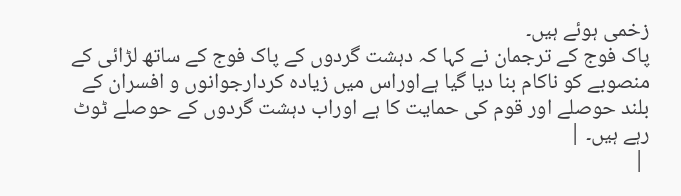زخمی ہوئے ہیں۔
پاک فوج کے ترجمان نے کہا کہ دہشت گردوں کے پاک فوج کے ساتھ لڑائی کے منصوبے کو ناکام بنا دیا گیا ہےاوراس میں زیادہ کردارجوانوں و افسران کے بلند حوصلے اور قوم کی حمایت کا ہے اوراب دہشت گردوں کے حوصلے ٹوٹ رہے ہیں۔ |
 |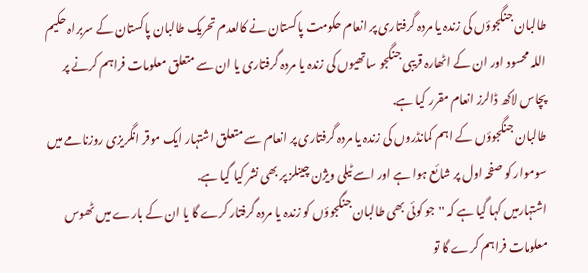طالبان جنگجوؤں کی زندہ یا مردہ گرفتاری پر انعام حکومت پاکستان نے کالعدم تحریک طالبان پاکستان کے سربراہ حکیم اللہ محسود اور ان کے اٹھارہ قریبی جنگجو ساتھیوں کی زندہ یا مردہ گرفتاری یا ان سے متعلق معلومات فراہم کرنے پر پچاس لاکھ ڈالرز انعام مقرر کیا ہے.
طالبان جنگجوؤں کے اہم کمانڈروں کی زندہ یا مردہ گرفتاری پر انعام سے متعلق اشتہار ایک موقر انگریزی روزنامے میں سوموار کو صفحہ اول پر شائع ہوا ہے اور اسے ٹیلی ویژن چینلز پر بھی نشر کیا گیا ہے.
اشتہارمیں کہا گیا ہے کہ ''جو کوئی بھی طالبان جنگجوؤں کو زندہ یا مردہ گرفتار کرے گا یا ان کے بارے میں ٹھوس معلومات فراہم کرے گا تو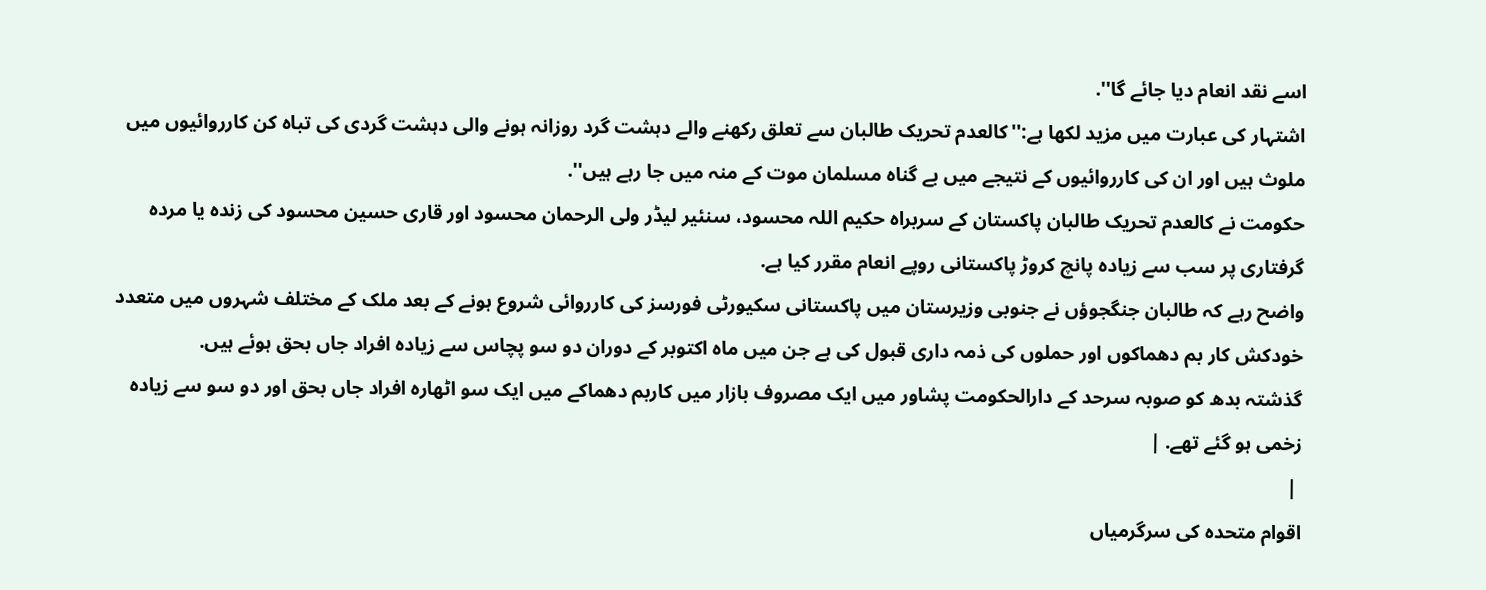اسے نقد انعام دیا جائے گا''.
اشتہار کی عبارت میں مزید لکھا ہے:''کالعدم تحریک طالبان سے تعلق رکھنے والے دہشت گرد روزانہ ہونے والی دہشت گردی کی تباہ کن کارروائیوں میں ملوث ہیں اور ان کی کارروائیوں کے نتیجے میں بے گناہ مسلمان موت کے منہ میں جا رہے ہیں''.
حکومت نے کالعدم تحریک طالبان پاکستان کے سربراہ حکیم اللہ محسود، سنئیر لیڈر ولی الرحمان محسود اور قاری حسین محسود کی زندہ یا مردہ گرفتاری پر سب سے زیادہ پانچ کروڑ پاکستانی روپے انعام مقرر کیا ہے.
واضح رہے کہ طالبان جنگجوؤں نے جنوبی وزیرستان میں پاکستانی سکیورٹی فورسز کی کارروائی شروع ہونے کے بعد ملک کے مختلف شہروں میں متعدد خودکش کار بم دھماکوں اور حملوں کی ذمہ داری قبول کی ہے جن میں ماہ اکتوبر کے دوران دو سو پچاس سے زیادہ افراد جاں بحق ہوئے ہیں.
گذشتہ بدھ کو صوبہ سرحد کے دارالحکومت پشاور میں ایک مصروف بازار میں کاربم دھماکے میں ایک سو اٹھارہ افراد جاں بحق اور دو سو سے زیادہ زخمی ہو گئے تھے. |
 |
اقوام متحدہ کی سرگرمیاں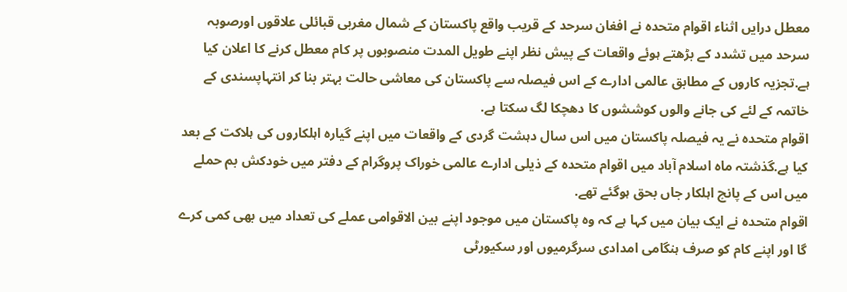معطل درایں اثناء اقوام متحدہ نے افغان سرحد کے قریب واقع پاکستان کے شمال مغربی قبائلی علاقوں اورصوبہ سرحد میں تشدد کے بڑھتے ہوئے واقعات کے پیش نظر اپنے طویل المدت منصوبوں پر کام معطل کرنے کا اعلان کیا ہے.تجزیہ کاروں کے مطابق عالمی ادارے کے اس فیصلہ سے پاکستان کی معاشی حالت بہتر بنا کر انتہاپسندی کے خاتمہ کے لئے کی جانے والوں کوششوں کا دھچکا لگ سکتا ہے.
اقوام متحدہ نے یہ فیصلہ پاکستان میں اس سال دہشت گردی کے واقعات میں اپنے گیارہ اہلکاروں کی ہلاکت کے بعد کیا ہے.گذشتہ ماہ اسلام آباد میں اقوام متحدہ کے ذیلی ادارے عالمی خوراک پروگرام کے دفتر میں خودکش بم حملے میں اس کے پانچ اہلکار جاں بحق ہوگئے تھے.
اقوام متحدہ نے ایک بیان میں کہا ہے کہ وہ پاکستان میں موجود اپنے بین الاقوامی عملے کی تعداد میں بھی کمی کرے گا اور اپنے کام کو صرف ہنگامی امدادی سرگرمیوں اور سکیورٹی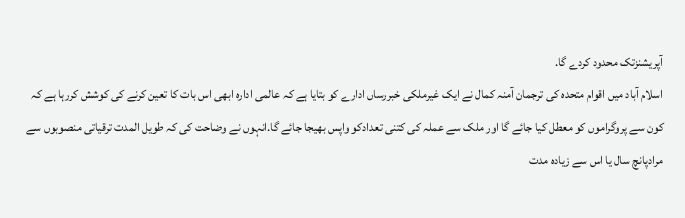آپریشنزتک محدود کردے گا.
اسلام آباد میں اقوام متحدہ کی ترجمان آمنہ کمال نے ایک غیرملکی خبررساں ادارے کو بتایا ہے کہ عالمی ادارہ ابھی اس بات کا تعین کرنے کی کوشش کررہا ہے کہ کون سے پروگراموں کو معطل کیا جائے گا اور ملک سے عملہ کی کتنی تعدادکو واپس بھیجا جائے گا.انہوں نے وضاحت کی کہ طویل المدت ترقیاتی منصوبوں سے مرادپانچ سال یا اس سے زیادہ مدت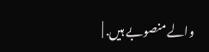والے منصوبے ہیں. |